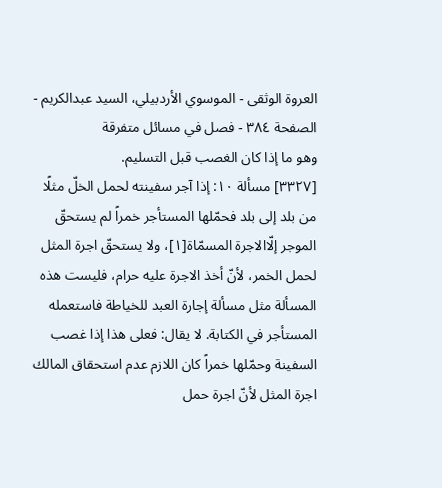العروة الوثقى - الموسوي الأردبيلي، السيد عبدالكريم - الصفحة ٣٨٤ - فصل في مسائل متفرقة
وهو ما إذا كان الغصب قبل التسليم.
[٣٣٢٧] مسألة ١٠: إذا آجر سفينته لحمل الخلّ مثلًا من بلد إلى بلد فحمّلها المستأجر خمراً لم يستحقّ الموجر إلّاالاجرة المسمّاة[١]، ولا يستحقّ اجرة المثل لحمل الخمر، لأنّ أخذ الاجرة عليه حرام، فليست هذه المسألة مثل مسألة إجارة العبد للخياطة فاستعمله المستأجر في الكتابة. لا يقال: فعلى هذا إذا غصب السفينة وحمّلها خمراً كان اللازم عدم استحقاق المالك اجرة المثل لأنّ اجرة حمل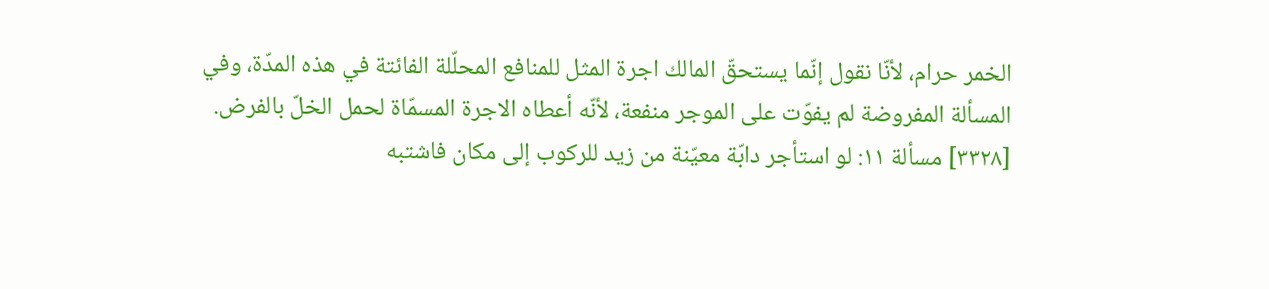الخمر حرام، لأنّا نقول إنّما يستحقّ المالك اجرة المثل للمنافع المحلّلة الفائتة في هذه المدّة، وفي المسألة المفروضة لم يفوّت على الموجر منفعة، لأنّه أعطاه الاجرة المسمّاة لحمل الخلّ بالفرض.
[٣٣٢٨] مسألة ١١: لو استأجر دابّة معيّنة من زيد للركوب إلى مكان فاشتبه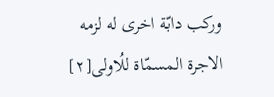وركب دابّة اخرى له لزمه الاجرة المسمّاة للُاولى[٢]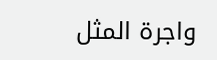واجرة المثل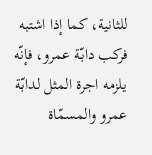للثانية، كما إذا اشتبه فركب دابّة عمرو، فإنّه يلزمه اجرة المثل لدابّة عمرو والمسمّاة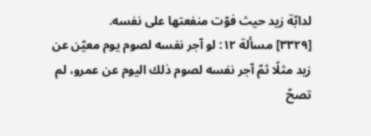لدابّة زيد حيث فوّت منفعتها على نفسه.
[٣٣٢٩] مسألة ١٢: لو آجر نفسه لصوم يوم معيّن عن زيد مثلًا ثمّ آجر نفسه لصوم ذلك اليوم عن عمرو، لم تصحّ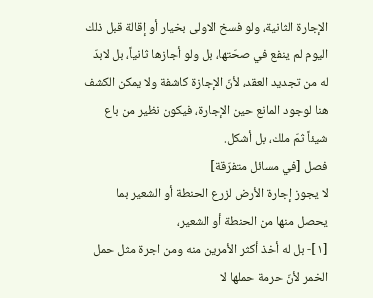الإجارة الثانية، ولو فسخ الاولى بخيار أو إقالة قبل ذلك اليوم لم ينفع في صحّتها، بل ولو أجازها ثانياً، بل لابدّ له من تجديد العقد، لأنّ الإجازة كاشفة ولا يمكن الكشف هنا لوجود المانع حين الإجارة، فيكون نظير من باع شيئاً ثمّ ملك، بل أشكل.
فصل [في مسائل متفرّقة]
لا يجوز إجارة الأرض لزرع الحنطة أو الشعير بما يحصل منها من الحنطة أو الشعير،
[١]- بل له أخذ أكثر الأمرين منه ومن اجرة مثل حمل الخمر لأنّ حرمة حملها لا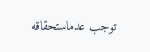توجب عدماستحقاقه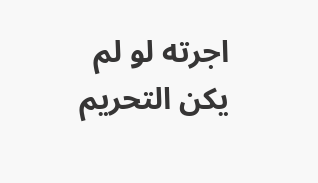اجرته لو لم يكن التحريم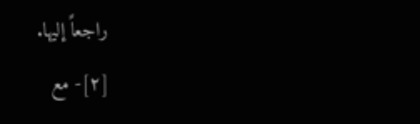راجعاً إليها.
[٢]- مع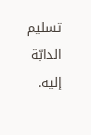تسليم الدابّة إليه.